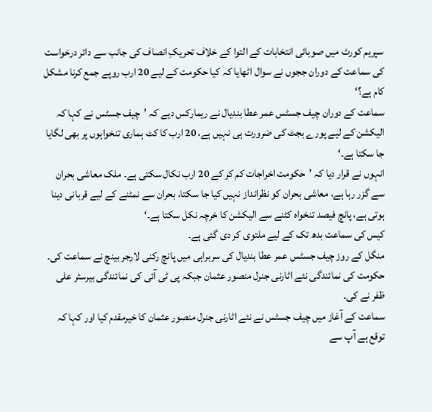سپریم کورٹ میں صوبائی انتخابات کے التوا کے خلاف تحریکِ انصاف کی جانب سے دائر درخواست کی سماعت کے دوران ججوں نے سوال اٹھایا کہ کیا حکومت کے لیے 20 ارب روپے جمع کرنا مشکل کام ہے؟‘
سماعت کے دوران چیف جسٹس عمر عطا بندیال نے ریمارکس دیے کہ ’چیف جسٹس نے کہا کہ الیکشن کے لیے پورے بجٹ کی ضرورت ہی نہیں ہے، 20 ارب کا کٹ ہماری تنخواہوں پر بھی لگایا جا سکتا ہے۔‘
انہوں نے قرار دیا کہ ’حکومت اخراجات کم کر کے 20 ارب نکال سکتی ہے۔ ملک معاشی بحران سے گزر رہا ہے، معاشی بحران کو نظرانداز نہیں کیا جا سکتا، بحران سے نمٹنے کے لیے قربانی دینا ہوتی ہے، پانچ فیصد تنخواہ کٹنے سے الیکشن کا خرچہ نکل سکتا ہے۔‘
کیس کی سماعت بدھ تک کے لیے ملتوی کر دی گئی ہے۔
منگل کے روز چیف جسٹس عمر عطا بندیال کی سربراہی میں پانچ رکنی لارجر بینچ نے سماعت کی۔ حکومت کی نمائندگی نئے اٹارنی جنرل منصور عثمان جبکہ پی ٹی آئی کی نمائندگی بیرسٹر علی ظفر نے کی۔
سماعت کے آغاز میں چیف جسٹس نے نئے اٹارنی جنرل منصور عثمان کا خیرمقدم کیا اور کہا کہ توقع ہے آپ سے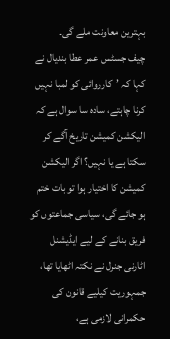بہترین معاونت ملے گی۔
چیف جسٹس عمر عطا بندیال نے کہا کہ ’کارروائی کو لمبا نہیں کرنا چاہتے، سادہ سا سوال ہے کہ الیکشن کمیشن تاریخ آگے کر سکتا ہے یا نہیں؟ اگر الیکشن کمیشن کا اختیار ہوا تو بات ختم ہو جائے گی، سیاسی جماعتوں کو فریق بنانے کے لیے ایڈیشنل اٹارنی جنرل نے نکتہ اٹھایا تھا، جمہوریت کیلیے قانون کی حکمرانی لازمی ہے،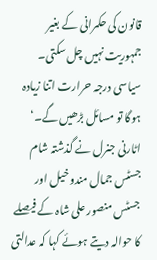قانون کی حکمرانی کے بغیر جمہوریت نہیں چل سکتی۔ سیاسی درجہ حرارت اتنا زیادہ ہوگا تو مسائل بڑھیں گے۔‘
اٹارنی جنرل نے گذشتہ شام جسٹس جمال مندوخیل اور جسٹس منصور علی شاہ کے فیصلے کا حوالہ دیتے ہوئے کہا کہ عدالتی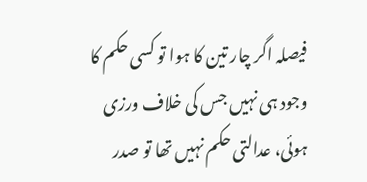فیصلہ اگر چار تین کا ہوا تو کسی حکم کا وجود ہی نہیں جس کی خلاف ورزی ہوئی، عدالتی حکم نہیں تھا تو صدر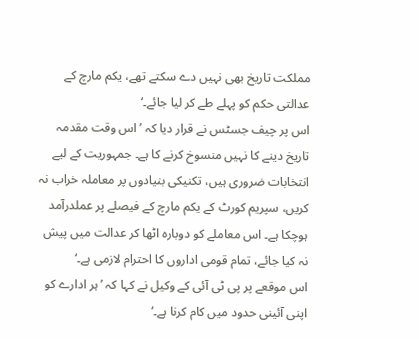مملکت تاریخ بھی نہیں دے سکتے تھے، یکم مارچ کے عدالتی حکم کو پہلے طے کر لیا جائے۔‘
اس پر چیف جسٹس نے قرار دیا کہ ’اس وقت مقدمہ تاریخ دینے کا نہیں منسوخ کرنے کا ہے۔ جمہوریت کے لیے انتخابات ضروری ہیں، تکنیکی بنیادوں پر معاملہ خراب نہ کریں، سپریم کورٹ کے یکم مارچ کے فیصلے پر عملدرآمد ہوچکا ہے۔ اس معاملے کو دوبارہ اٹھا کر عدالت میں پیش نہ کیا جائے، تمام قومی اداروں کا احترام لازمی ہے۔‘
اس موقعے پر پی ٹی آئی کے وکیل نے کہا کہ ’ہر ادارے کو اپنی آئینی حدود میں کام کرنا ہے۔‘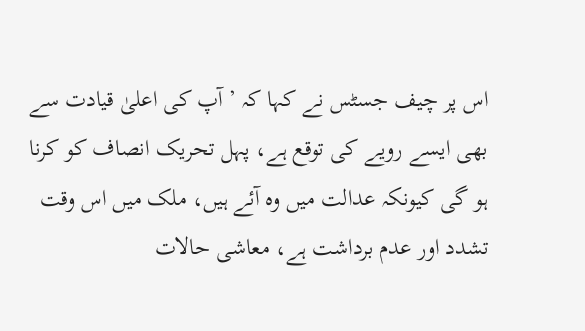اس پر چیف جسٹس نے کہا کہ ’آپ کی اعلیٰ قیادت سے بھی ایسے رویے کی توقع ہے، پہل تحریک انصاف کو کرنا ہو گی کیونکہ عدالت میں وہ آئے ہیں، ملک میں اس وقت تشدد اور عدم برداشت ہے، معاشی حالات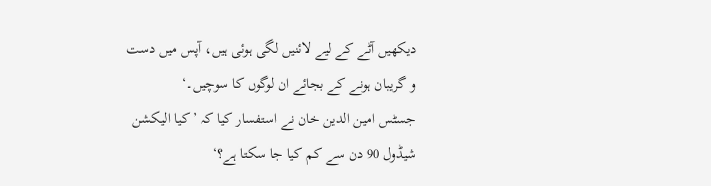دیکھیں آٹے کے لیے لائنیں لگی ہوئی ہیں، آپس میں دست و گریبان ہونے کے بجائے ان لوگوں کا سوچیں۔‘
جسٹس امین الدین خان نے استفسار کیا کہ ’کیا الیکشن شیڈول 90 دن سے کم کیا جا سکتا ہے؟‘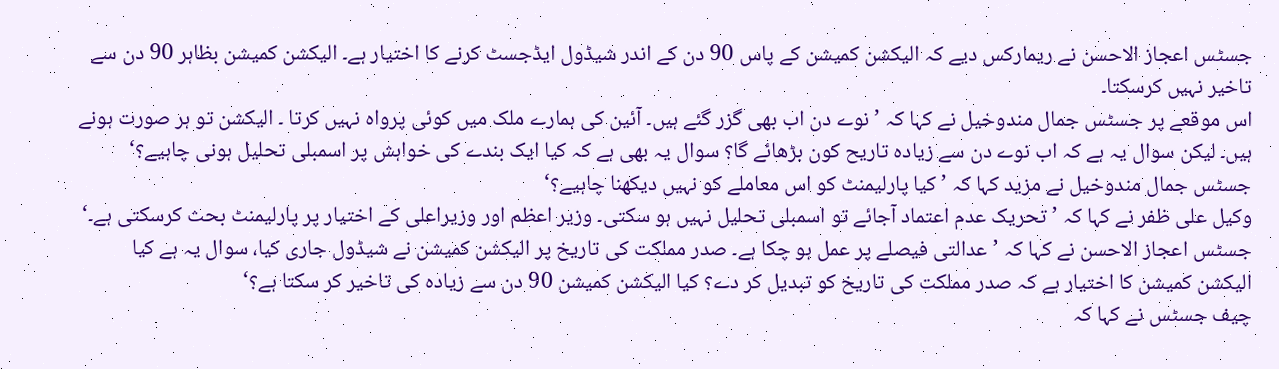جسٹس اعجاز الاحسن نے ریمارکس دیے کہ الیکشن کمیشن کے پاس 90 دن کے اندر شیڈول ایڈجسٹ کرنے کا اختیار ہے۔ الیکشن کمیشن بظاہر 90 دن سے تاخیر نہیں کرسکتا۔
اس موقعے پر جسٹس جمال مندوخیل نے کہا کہ ’نوے دن اب بھی گزر گئے ہیں۔ آئین کی ہمارے ملک میں کوئی پرواہ نہیں کرتا ۔ الیکشن تو ہر صورت ہونے ہیں۔ لیکن سوال یہ ہے کہ اب نوے دن سے زیادہ تاریح کون بڑھائے گا؟ سوال یہ بھی ہے کہ کیا ایک بندے کی خواہش پر اسمبلی تحلیل ہونی چاہیے؟‘
جسٹس جمال مندوخیل نے مزید کہا کہ ’کیا پارلیمنٹ کو اس معاملے کو نہیں دیکھنا چاہیے؟‘
وکیل علی ظفر نے کہا کہ ’تحریک عدم اعتماد آجائے تو اسمبلی تحلیل نہیں ہو سکتی۔ وزیر اعظم اور وزیراعلی کے اختیار پر پارلیمنٹ بحث کرسکتی ہے۔‘
جسٹس اعجاز الاحسن نے کہا کہ ’عدالتی فیصلے پر عمل ہو چکا ہے۔ صدر مملکت کی تاریخ پر الیکشن کمیشن نے شیڈول جاری کیا، سوال یہ ہے کیا الیکشن کمیشن کا اختیار ہے کہ صدر مملکت کی تاریخ کو تبدیل کر دے؟ کیا الیکشن کمیشن 90 دن سے زیادہ کی تاخیر کر سکتا ہے؟‘
چیف جسٹس نے کہا کہ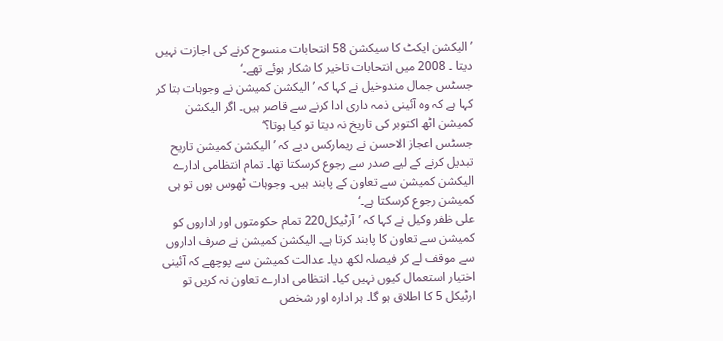’الیکشن ایکٹ کا سیکشن 58 انتحابات منسوح کرنے کی اجازت نہیں دیتا ۔ 2008 میں انتحابات تاخیر کا شکار ہوئے تھے۔‘
جسٹس جمال مندوخیل نے کہا کہ ’الیکشن کمیشن نے وجوہات بتا کر کہا ہے کہ وہ آئینی ذمہ داری ادا کرنے سے قاصر ہیں۔ اگر الیکشن کمیشن اٹھ اکتوبر کی تاریخ نہ دیتا تو کیا ہوتا؟‘
جسٹس اعجاز الاحسن نے ریمارکس دیے کہ ’الیکشن کمیشن تاریح تبدیل کرنے کے لیے صدر سے رجوع کرسکتا تھا۔ تمام انتظامی ادارے الیکشن کمیشن سے تعاون کے پابند ہیں۔ وجوہات ٹھوس ہوں تو ہی کمیشن رجوع کرسکتا ہے۔‘
علی ظفر وکیل نے کہا کہ ’آرٹیکل220 تمام حکومتوں اور اداروں کو کمیشن سے تعاون کا پابند کرتا ہے۔ الیکشن کمیشن نے صرف اداروں سے موقف لے کر فیصلہ لکھ دیا۔ عدالت کمیشن سے پوچھے کہ آئینی اختیار استعمال کیوں نہیں کیا۔ انتظامی ادارے تعاون نہ کریں تو ارٹیکل 5 کا اطلاق ہو گا۔ ہر ادارہ اور شخص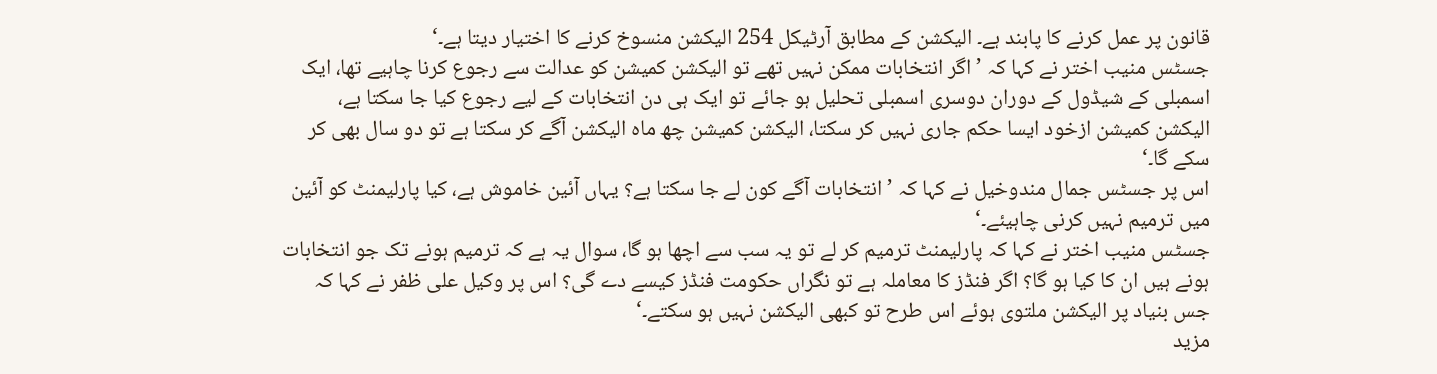قانون پر عمل کرنے کا پابند ہے۔ الیکشن کے مطابق آرٹیکل 254 الیکشن منسوخ کرنے کا اختیار دیتا ہے۔‘
جسٹس منیب اختر نے کہا کہ ’اگر انتخابات ممکن نہیں تھے تو الیکشن کمیشن کو عدالت سے رجوع کرنا چاہیے تھا، ایک اسمبلی کے شیڈول کے دوران دوسری اسمبلی تحلیل ہو جائے تو ایک ہی دن انتخابات کے لیے رجوع کیا جا سکتا ہے، الیکشن کمیشن ازخود ایسا حکم جاری نہیں کر سکتا، الیکشن کمیشن چھ ماہ الیکشن آگے کر سکتا ہے تو دو سال بھی کر سکے گا۔‘
اس پر جسٹس جمال مندوخیل نے کہا کہ ’انتخابات آگے کون لے جا سکتا ہے؟ یہاں آئین خاموش ہے، کیا پارلیمنٹ کو آئین میں ترمیم نہیں کرنی چاہیئے۔‘
جسٹس منیب اختر نے کہا کہ پارلیمنٹ ترمیم کر لے تو یہ سب سے اچھا ہو گا، سوال یہ ہے کہ ترمیم ہونے تک جو انتخابات ہونے ہیں ان کا کیا ہو گا؟ اگر فنڈز کا معاملہ ہے تو نگراں حکومت فنڈز کیسے دے گی؟ اس پر وکیل علی ظفر نے کہا کہ جس بنیاد پر الیکشن ملتوی ہوئے اس طرح تو کبھی الیکشن نہیں ہو سکتے۔‘
مزید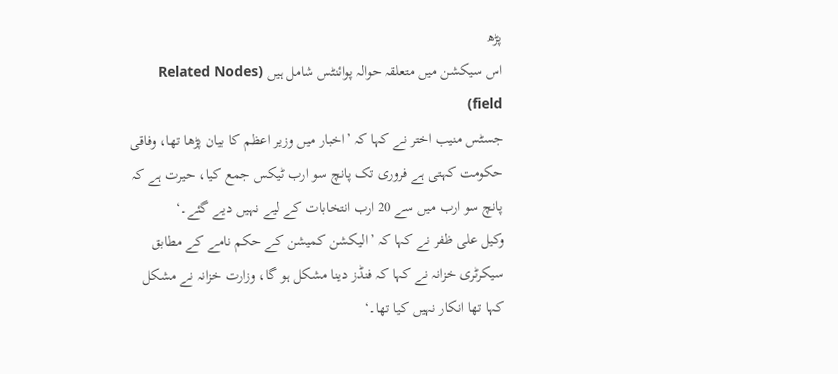پڑھ
اس سیکشن میں متعلقہ حوالہ پوائنٹس شامل ہیں (Related Nodes field)
جسٹس منیب اختر نے کہا کہ ’اخبار میں وزیر اعظم کا بیان پڑھا تھا، وفاقی حکومت کہتی ہے فروری تک پانچ سو ارب ٹیکس جمع کیا، حیرت ہے کہ پانچ سو ارب میں سے 20 ارب انتخابات کے لیے نہیں دیے گئے۔‘
وکیل علی ظفر نے کہا کہ ’الیکشن کمیشن کے حکم نامے کے مطابق سیکرٹری خزانہ نے کہا کہ فنڈز دینا مشکل ہو گا، وزارت خزانہ نے مشکل کہا تھا انکار نہیں کیا تھا۔‘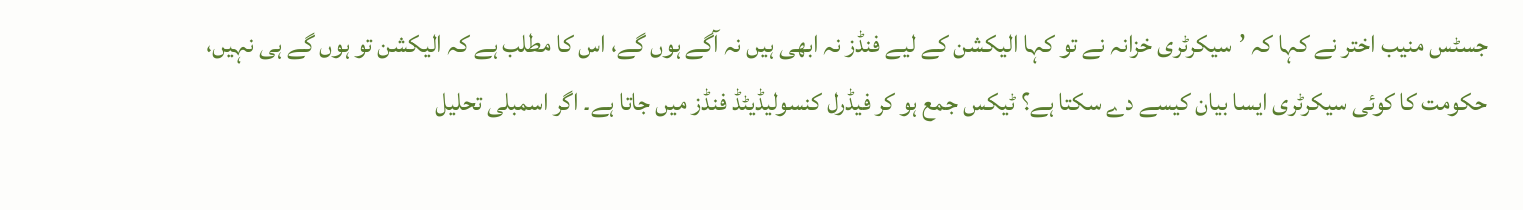جسٹس منیب اختر نے کہا کہ ’سیکرٹری خزانہ نے تو کہا الیکشن کے لیے فنڈز نہ ابھی ہیں نہ آگے ہوں گے، اس کا مطلب ہے کہ الیکشن تو ہوں گے ہی نہیں، حکومت کا کوئی سیکرٹری ایسا بیان کیسے دے سکتا ہے؟ ٹیکس جمع ہو کر فیڈرل کنسولیڈیٹڈ فنڈز میں جاتا ہے۔ اگر اسمبلی تحلیل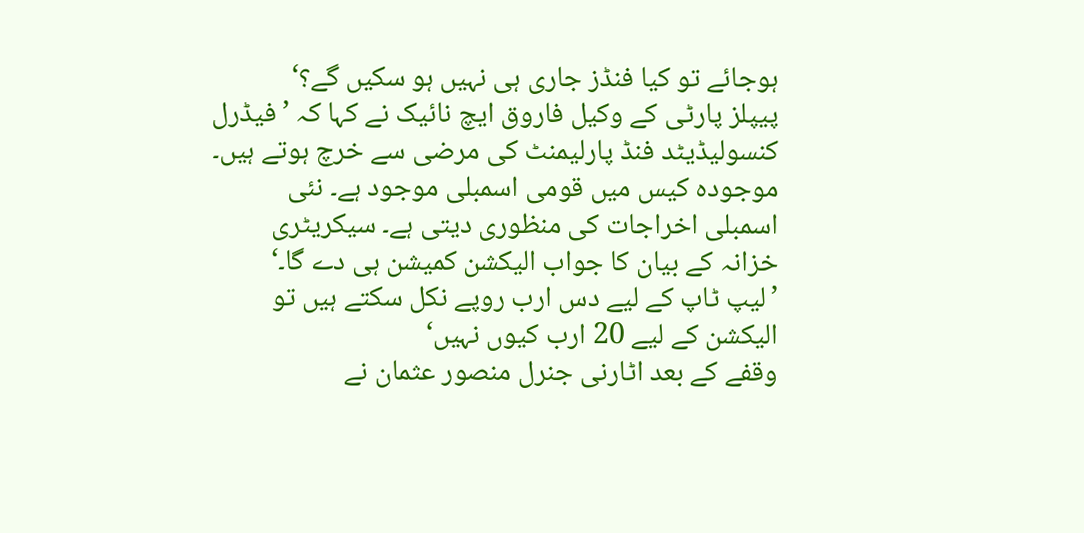ہوجائے تو کیا فنڈز جاری ہی نہیں ہو سکیں گے؟‘
پیپلز پارٹی کے وکیل فاروق ایچ نائیک نے کہا کہ ’فیڈرل کنسولیڈیٹد فنڈ پارلیمنٹ کی مرضی سے خرچ ہوتے ہیں۔ موجودہ کیس میں قومی اسمبلی موجود ہے۔ نئی اسمبلی اخراجات کی منظوری دیتی ہے۔ سیکریٹری خزانہ کے بیان کا جواب الیکشن کمیشن ہی دے گا۔‘
’لیپ ٹاپ کے لیے دس ارب روپے نکل سکتے ہیں تو الیکشن کے لیے 20 ارب کیوں نہیں‘
وقفے کے بعد اٹارنی جنرل منصور عثمان نے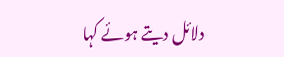دلائل دیتے ہوئے کہا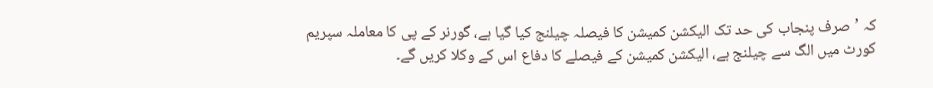کہ ’صرف پنجاب کی حد تک الیکشن کمیشن کا فیصلہ چیلنج کیا گیا ہے، گورنر کے پی کا معاملہ سپریم کورٹ میں الگ سے چیلنج ہے، الیکشن کمیشن کے فیصلے کا دفاع اس کے وکلا کریں گے۔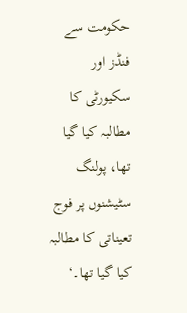حکومت سے فنڈز اور سکیورٹی کا مطالبہ کیا گیا تھا، پولنگ سٹیشنوں پر فوج تعیناتی کا مطالبہ کیا گیا تھا۔‘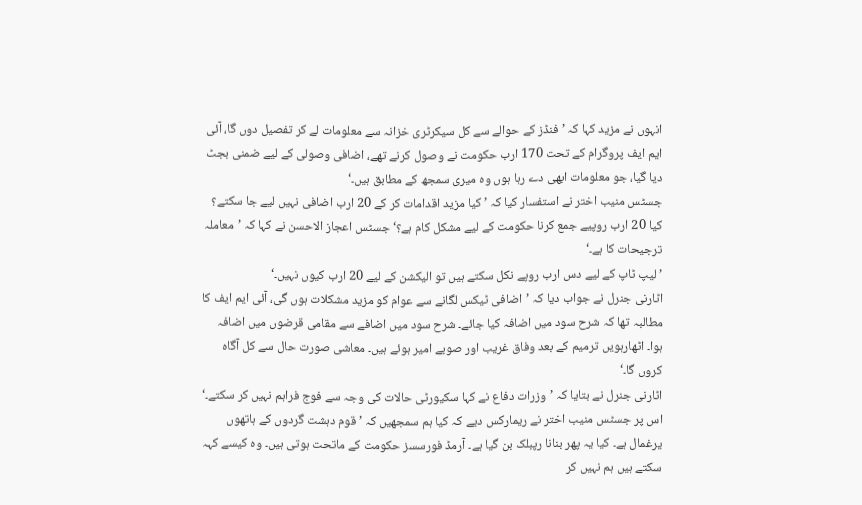انہوں نے مزید کہا کہ ’فنڈز کے حوالے سے کل سیکرٹری خزانہ سے معلومات لے کر تفصیل دوں گا، آئی ایم ایف پروگرام کے تحت 170 ارب حکومت نے وصول کرنے تھے، اضافی وصولی کے لیے ضمنی بجٹ دیا گیا، جو معلومات ابھی دے رہا ہوں وہ میری سمجھ کے مطابق ہیں۔‘
جسٹس منیب اختر نے استفسار کیا کہ ’کیا مزید اقدامات کر کے 20 ارب اضافی نہیں لیے جا سکتے؟ کیا 20 ارب روپیے جمع کرنا حکومت کے لیے مشکل کام ہے؟‘ جسٹس اعجاز الاحسن نے کہا کہ ’معاملہ ترجیحات کا ہے۔‘
’لیپ ٹاپ کے لیے دس ارب روپے نکل سکتے ہیں تو الیکشن کے لیے 20 ارب کیوں نہیں۔‘
اٹارنی جنرل نے جواب دیا کہ ’اضافی ٹیکس لگانے سے عوام کو مزید مشکلات ہوں گی، آئی ایم ایف کا مطالبہ تھا کہ شرح سود میں اضافہ کیا جائے۔ شرح سود میں اضافے سے مقامی قرضوں میں اضافہ ہوا۔ اٹھارہویں ترمیم کے بعد وفاق غریب اور صوبے امیر ہوئے ہیں۔ معاشی صورت حال سے کل آگاہ کروں گا۔‘
اٹارنی جنرل نے بتایا کہ ’وزرات دفاع نے کہا سکیورٹی حالات کی وجہ سے فوج فراہم نہیں کر سکتے۔‘
اس پر جسٹس منیب اختر نے ریمارکس دیے کہ کیا ہم سمجھیں کہ ’قوم دہشت گردوں کے ہاتھوں یرغمال ہے۔ کیا یہ پھر بنانا رپبلک بن گیا ہے۔ آرمڈ فورسسز حکومت کے ماتحت ہوتی ہیں۔ وہ کیسے کہہ سکتے ہیں ہم نہیں کر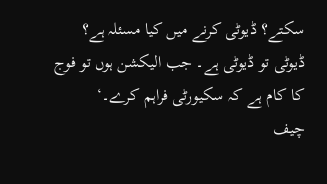سکتے؟ ڈیوٹی کرنے میں کیا مسئلہ ہے؟ ڈیوٹی تو ڈیوٹی ہے۔ جب الیکشن ہوں تو فوج کا کام ہے کہ سکیورٹی فراہم کرے۔‘
چیف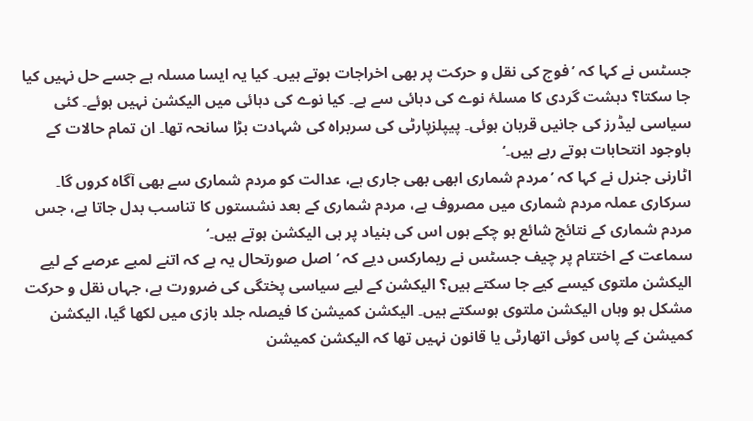جسٹس نے کہا کہ ’فوج کی نقل و حرکت پر بھی اخراجات ہوتے ہیں۔ کیا یہ ایسا مسلہ ہے جسے حل نہیں کیا جا سکتا؟ دہشت گردی کا مسلۂ نوے کی دہائی سے ہے۔ کیا نوے کی دہائی میں الیکشن نہیں ہوئے۔ کئی سیاسی لیڈرز کی جانیں قربان ہوئی۔ پیپلزپارٹی کی سربراہ کی شہادت بڑا سانحہ تھا۔ ان تمام حالات کے باوجود انتحابات ہوتے رہے ہیں۔‘
اٹارنی جنرل نے کہا کہ ’مردم شماری ابھی بھی جاری ہے، عدالت کو مردم شماری سے بھی آگاہ کروں گا۔ سرکاری عملہ مردم شماری میں مصروف ہے، مردم شماری کے بعد نشستوں کا تناسب بدل جاتا ہے، جس مردم شماری کے نتائج شائع ہو چکے ہوں اس کی بنیاد پر ہی الیکشن ہوتے ہیں۔‘
سماعت کے اختتام پر چیف جسٹس نے ریمارکس دیے کہ ’اصل صورتحال یہ ہے کہ اتنے لمبے عرصے کے لیے الیکشن ملتوی کیسے کیے جا سکتے ہیں؟ الیکشن کے لیے سیاسی پختگی کی ضرورت ہے، جہاں نقل و حرکت مشکل ہو وہاں الیکشن ملتوی ہوسکتے ہیں۔ الیکشن کمیشن کا فیصلہ جلد بازی میں لکھا گیا، الیکشن کمیشن کے پاس کوئی اتھارٹی یا قانون نہیں تھا کہ الیکشن کمیشن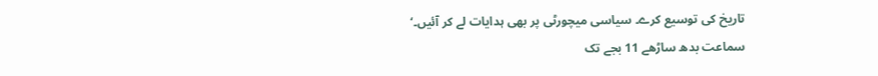تاریخ کی توسیع کرے۔ سیاسی میچورٹی پر بھی ہدایات لے کر آئیں۔‘
سماعت بدھ ساڑھے 11 بجے تک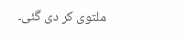ملتوی کر دی گئی۔